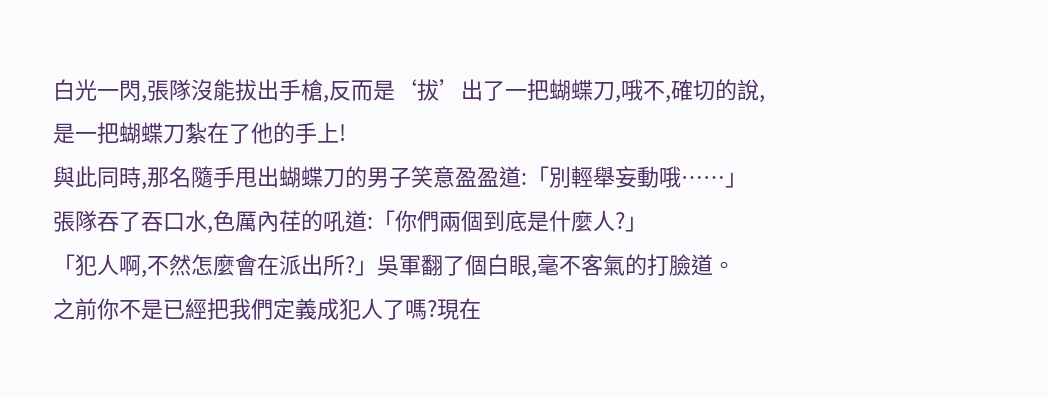白光一閃,張隊沒能拔出手槍,反而是‘拔’出了一把蝴蝶刀,哦不,確切的說,是一把蝴蝶刀紮在了他的手上!
與此同時,那名隨手甩出蝴蝶刀的男子笑意盈盈道:「別輕舉妄動哦……」
張隊吞了吞口水,色厲內荏的吼道:「你們兩個到底是什麼人?」
「犯人啊,不然怎麼會在派出所?」吳軍翻了個白眼,毫不客氣的打臉道。
之前你不是已經把我們定義成犯人了嗎?現在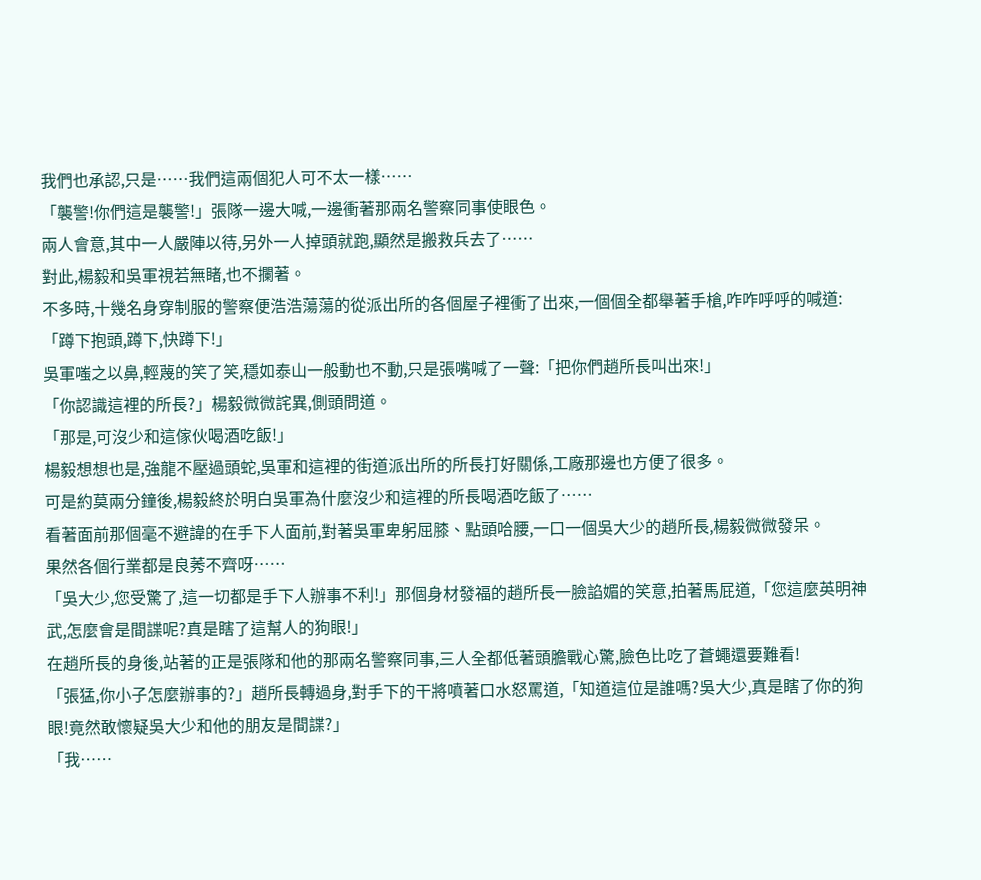我們也承認,只是……我們這兩個犯人可不太一樣……
「襲警!你們這是襲警!」張隊一邊大喊,一邊衝著那兩名警察同事使眼色。
兩人會意,其中一人嚴陣以待,另外一人掉頭就跑,顯然是搬救兵去了……
對此,楊毅和吳軍視若無睹,也不攔著。
不多時,十幾名身穿制服的警察便浩浩蕩蕩的從派出所的各個屋子裡衝了出來,一個個全都舉著手槍,咋咋呼呼的喊道:「蹲下抱頭,蹲下,快蹲下!」
吳軍嗤之以鼻,輕蔑的笑了笑,穩如泰山一般動也不動,只是張嘴喊了一聲:「把你們趙所長叫出來!」
「你認識這裡的所長?」楊毅微微詫異,側頭問道。
「那是,可沒少和這傢伙喝酒吃飯!」
楊毅想想也是,強龍不壓過頭蛇,吳軍和這裡的街道派出所的所長打好關係,工廠那邊也方便了很多。
可是約莫兩分鐘後,楊毅終於明白吳軍為什麼沒少和這裡的所長喝酒吃飯了……
看著面前那個毫不避諱的在手下人面前,對著吳軍卑躬屈膝、點頭哈腰,一口一個吳大少的趙所長,楊毅微微發呆。
果然各個行業都是良莠不齊呀……
「吳大少,您受驚了,這一切都是手下人辦事不利!」那個身材發福的趙所長一臉諂媚的笑意,拍著馬屁道,「您這麼英明神武,怎麼會是間諜呢?真是瞎了這幫人的狗眼!」
在趙所長的身後,站著的正是張隊和他的那兩名警察同事,三人全都低著頭膽戰心驚,臉色比吃了蒼蠅還要難看!
「張猛,你小子怎麼辦事的?」趙所長轉過身,對手下的干將噴著口水怒罵道,「知道這位是誰嗎?吳大少,真是瞎了你的狗眼!竟然敢懷疑吳大少和他的朋友是間諜?」
「我……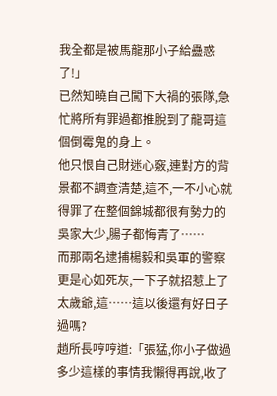我全都是被馬龍那小子給蠱惑了!」
已然知曉自己闖下大禍的張隊,急忙將所有罪過都推脫到了龍哥這個倒霉鬼的身上。
他只恨自己財迷心竅,連對方的背景都不調查清楚,這不,一不小心就得罪了在整個錦城都很有勢力的吳家大少,腸子都悔青了……
而那兩名逮捕楊毅和吳軍的警察更是心如死灰,一下子就招惹上了太歲爺,這……這以後還有好日子過嗎?
趙所長哼哼道:「張猛,你小子做過多少這樣的事情我懶得再說,收了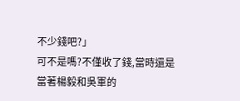不少錢吧?」
可不是嗎?不僅收了錢,當時還是當著楊毅和吳軍的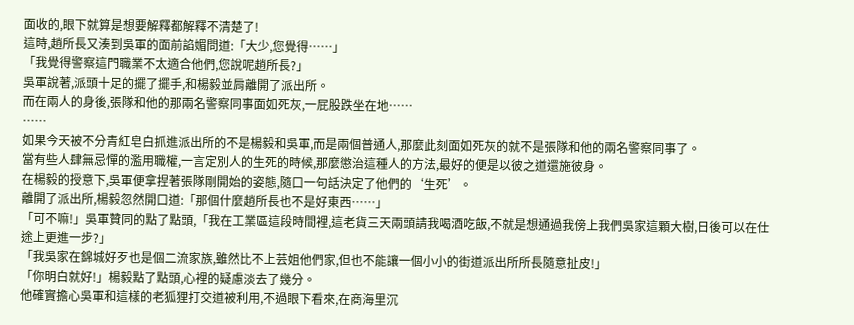面收的,眼下就算是想要解釋都解釋不清楚了!
這時,趙所長又湊到吳軍的面前諂媚問道:「大少,您覺得……」
「我覺得警察這門職業不太適合他們,您說呢趙所長?」
吳軍說著,派頭十足的擺了擺手,和楊毅並肩離開了派出所。
而在兩人的身後,張隊和他的那兩名警察同事面如死灰,一屁股跌坐在地……
……
如果今天被不分青紅皂白抓進派出所的不是楊毅和吳軍,而是兩個普通人,那麼此刻面如死灰的就不是張隊和他的兩名警察同事了。
當有些人肆無忌憚的濫用職權,一言定別人的生死的時候,那麼懲治這種人的方法,最好的便是以彼之道還施彼身。
在楊毅的授意下,吳軍便拿捏著張隊剛開始的姿態,隨口一句話決定了他們的‘生死’。
離開了派出所,楊毅忽然開口道:「那個什麼趙所長也不是好東西……」
「可不嘛!」吳軍贊同的點了點頭,「我在工業區這段時間裡,這老貨三天兩頭請我喝酒吃飯,不就是想通過我傍上我們吳家這顆大樹,日後可以在仕途上更進一步?」
「我吳家在錦城好歹也是個二流家族,雖然比不上芸姐他們家,但也不能讓一個小小的街道派出所所長隨意扯皮!」
「你明白就好!」楊毅點了點頭,心裡的疑慮淡去了幾分。
他確實擔心吳軍和這樣的老狐狸打交道被利用,不過眼下看來,在商海里沉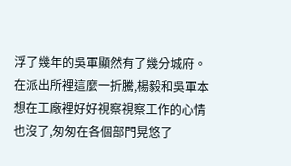浮了幾年的吳軍顯然有了幾分城府。
在派出所裡這麼一折騰,楊毅和吳軍本想在工廠裡好好視察視察工作的心情也沒了,匆匆在各個部門晃悠了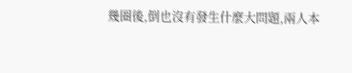幾圈後,倒也沒有發生什麼大問題,兩人本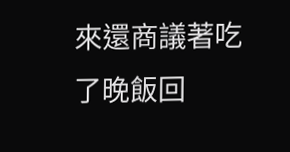來還商議著吃了晚飯回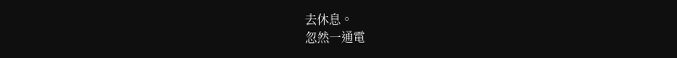去休息。
忽然一通電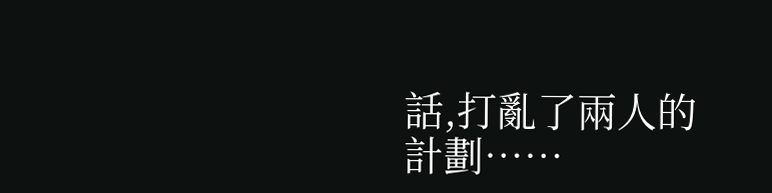話,打亂了兩人的計劃……